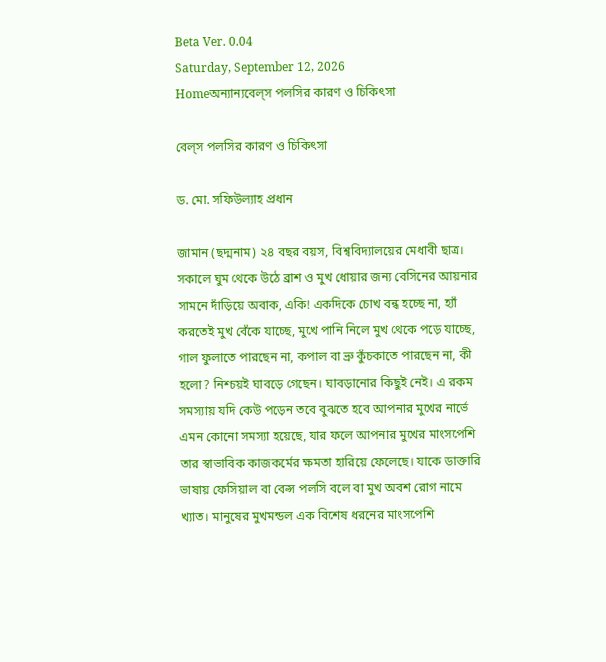Beta Ver. 0.04
Saturday, September 12, 2026
Homeঅন্যান্যবেল্‌স পলসির কারণ ও চিকিৎসা

বেল্‌স পলসির কারণ ও চিকিৎসা

ড. মো. সফিউল্যাহ প্রধান

জামান (ছদ্মনাম) ২৪ বছর বয়স, বিশ্ববিদ্যালয়ের মেধাবী ছাত্র। সকালে ঘুম থেকে উঠে ব্রাশ ও মুখ ধোয়ার জন্য বেসিনের আয়নার সামনে দাঁড়িয়ে অবাক, একি! একদিকে চোখ বন্ধ হচ্ছে না, হ্যাঁ করতেই মুখ বেঁকে যাচ্ছে, মুখে পানি নিলে মুখ থেকে পড়ে যাচ্ছে, গাল ফুলাতে পারছেন না, কপাল বা ভ্রু কুঁচকাতে পারছেন না, কী হলো? নিশ্চয়ই ঘাবড়ে গেছেন। ঘাবড়ানোর কিছুই নেই। এ রকম সমস্যায় যদি কেউ পড়েন তবে বুঝতে হবে আপনার মুখের নার্ভে এমন কোনো সমস্যা হয়েছে, যার ফলে আপনার মুখের মাংসপেশি তার স্বাভাবিক কাজকর্মের ক্ষমতা হারিয়ে ফেলেছে। যাকে ডাক্তারি ভাষায় ফেসিয়াল বা বেল্স পলসি বলে বা মুখ অবশ রোগ নামে খ্যাত। মানুষের মুখমন্ডল এক বিশেষ ধরনের মাংসপেশি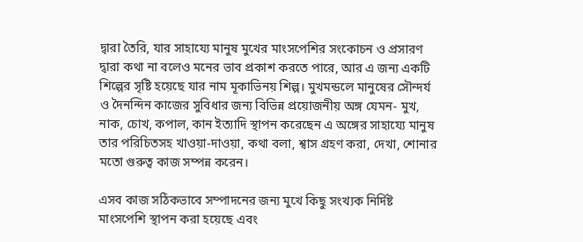দ্বারা তৈরি, যার সাহায্যে মানুষ মুখের মাংসপেশির সংকোচন ও প্রসারণ দ্বারা কথা না বলেও মনের ভাব প্রকাশ করতে পারে, আর এ জন্য একটি শিল্পের সৃষ্টি হয়েছে যার নাম মূকাভিনয় শিল্প। মুখমন্ডলে মানুষের সৌন্দর্য ও দৈনন্দিন কাজের সুবিধার জন্য বিভিন্ন প্রয়োজনীয় অঙ্গ যেমন- মুখ, নাক, চোখ, কপাল, কান ইত্যাদি স্থাপন করেছেন এ অঙ্গের সাহায্যে মানুষ তার পরিচিতসহ খাওয়া-দাওয়া, কথা বলা, শ্বাস গ্রহণ করা, দেখা, শোনার মতো গুরুত্ব কাজ সম্পন্ন করেন।

এসব কাজ সঠিকভাবে সম্পাদনের জন্য মুখে কিছু সংখ্যক নির্দিষ্ট মাংসপেশি স্থাপন করা হয়েছে এবং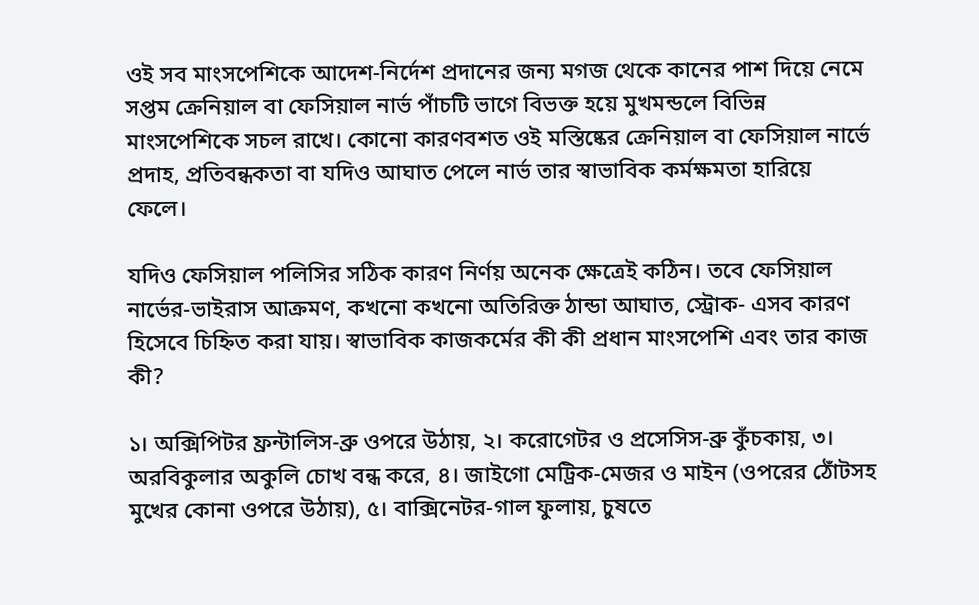ওই সব মাংসপেশিকে আদেশ-নির্দেশ প্রদানের জন্য মগজ থেকে কানের পাশ দিয়ে নেমে সপ্তম ক্রেনিয়াল বা ফেসিয়াল নার্ভ পাঁচটি ভাগে বিভক্ত হয়ে মুখমন্ডলে বিভিন্ন মাংসপেশিকে সচল রাখে। কোনো কারণবশত ওই মস্তিষ্কের ক্রেনিয়াল বা ফেসিয়াল নার্ভে প্রদাহ, প্রতিবন্ধকতা বা যদিও আঘাত পেলে নার্ভ তার স্বাভাবিক কর্মক্ষমতা হারিয়ে ফেলে।

যদিও ফেসিয়াল পলিসির সঠিক কারণ নির্ণয় অনেক ক্ষেত্রেই কঠিন। তবে ফেসিয়াল নার্ভের-ভাইরাস আক্রমণ, কখনো কখনো অতিরিক্ত ঠান্ডা আঘাত, স্ট্রোক- এসব কারণ হিসেবে চিহ্নিত করা যায়। স্বাভাবিক কাজকর্মের কী কী প্রধান মাংসপেশি এবং তার কাজ কী?

১। অক্সিপিটর ফ্রন্টালিস-ব্রু ওপরে উঠায়, ২। করোগেটর ও প্রসেসিস-ব্রু কুঁচকায়, ৩। অরবিকুলার অকুলি চোখ বন্ধ করে, ৪। জাইগো মেট্রিক-মেজর ও মাইন (ওপরের ঠোঁটসহ মুখের কোনা ওপরে উঠায়), ৫। বাক্সিনেটর-গাল ফুলায়, চুষতে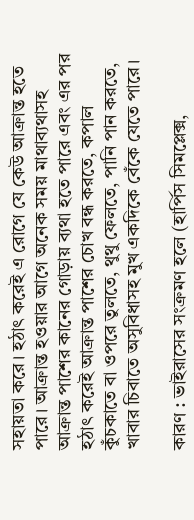সহায়তা করে। হঠাৎ করেই এ রোগে যে কেউ আক্রান্ত হতে পারে। আক্রান্ত হওয়ার আগে অনেক সময় মাথাব্যথাসহ আক্রান্ত পাশের কানের গোড়ায় ব্যথা হতে পারে এবং এর পর হঠাৎ করেই আক্রান্ত পাশের চোখ বন্ধ করতে, কপাল কুঁচকাতে বা ওপরে তুলতে, থুথু ফেলতে, পানি পান করতে, খাবার চিবাতে অসুবিধাসহ মুখ একদিকে বেঁকে যেতে পারে।

কারণ : ভাইরাসের সংক্রমণ হলে (হার্পিস সিমপ্লেক্স,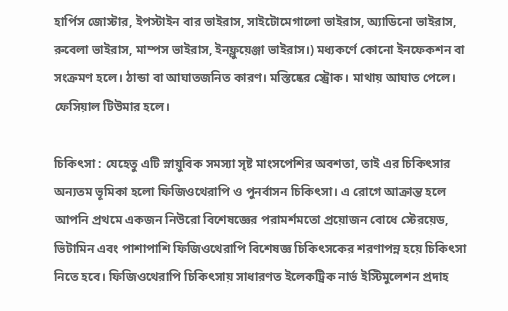হার্পিস জোস্টার, ইপস্টাইন বার ভাইরাস, সাইটোমেগালো ভাইরাস, অ্যাডিনো ভাইরাস, রুবেলা ভাইরাস, মাম্পস ভাইরাস, ইনফ্লুয়েঞ্জা ভাইরাস।) মধ্যকর্ণে কোনো ইনফেকশন বা সংক্রমণ হলে। ঠান্ডা বা আঘাতজনিত কারণ। মস্তিষ্কের স্ট্রোক। মাথায় আঘাত পেলে। ফেসিয়াল টিউমার হলে।

চিকিৎসা : যেহেতু এটি স্নায়ুবিক সমস্যা সৃষ্ট মাংসপেশির অবশতা, তাই এর চিকিৎসার অন্যতম ভূমিকা হলো ফিজিওথেরাপি ও পুনর্বাসন চিকিৎসা। এ রোগে আক্রান্ত হলে আপনি প্রথমে একজন নিউরো বিশেষজ্ঞের পরামর্শমতো প্রয়োজন বোধে স্টেরয়েড, ভিটামিন এবং পাশাপাশি ফিজিওথেরাপি বিশেষজ্ঞ চিকিৎসকের শরণাপন্ন হয়ে চিকিৎসা নিতে হবে। ফিজিওথেরাপি চিকিৎসায় সাধারণত ইলেকট্রিক নার্ভ ইস্টিমুলেশন প্রদাহ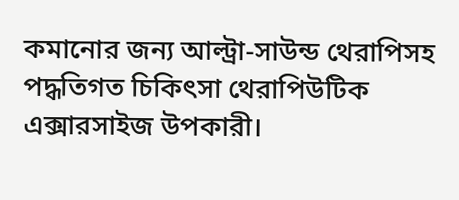কমানোর জন্য আল্ট্রা-সাউন্ড থেরাপিসহ পদ্ধতিগত চিকিৎসা থেরাপিউটিক এক্সারসাইজ উপকারী।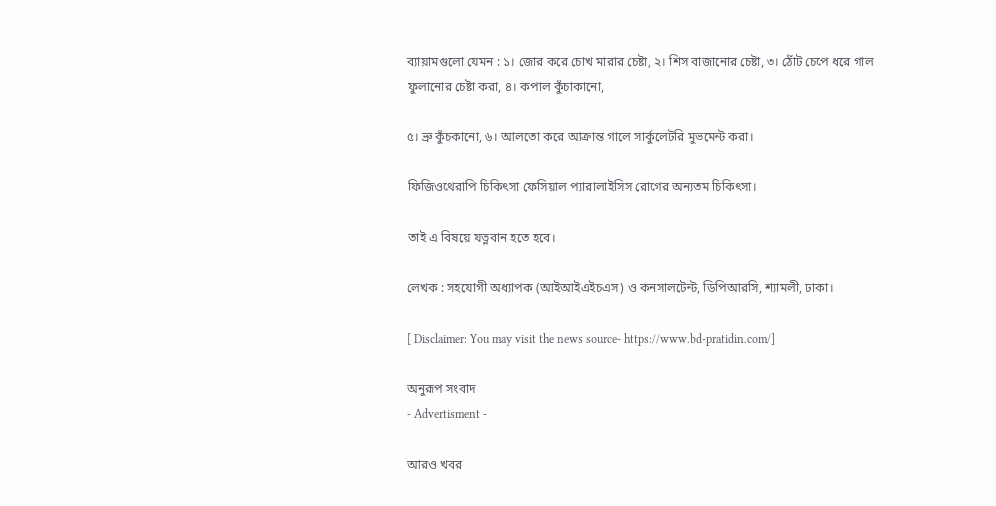ব্যায়ামগুলো যেমন : ১। জোর করে চোখ মারার চেষ্টা, ২। শিস বাজানোর চেষ্টা, ৩। ঠোঁট চেপে ধরে গাল ফুলানোর চেষ্টা করা, ৪। কপাল কুঁচাকানো,

৫। ভ্রু কুঁচকানো, ৬। আলতো করে আক্রান্ত গালে সার্কুলেটরি মুভমেন্ট করা।

ফিজিওথেরাপি চিকিৎসা ফেসিয়াল প্যারালাইসিস রোগের অন্যতম চিকিৎসা।

তাই এ বিষয়ে যত্নবান হতে হবে।

লেখক : সহযোগী অধ্যাপক (আইআইএইচএস) ও কনসালটেন্ট, ডিপিআরসি, শ্যামলী, ঢাকা।

[ Disclaimer: You may visit the news source- https://www.bd-pratidin.com/]

অনুরূপ সংবাদ
- Advertisment -

আরও খবর